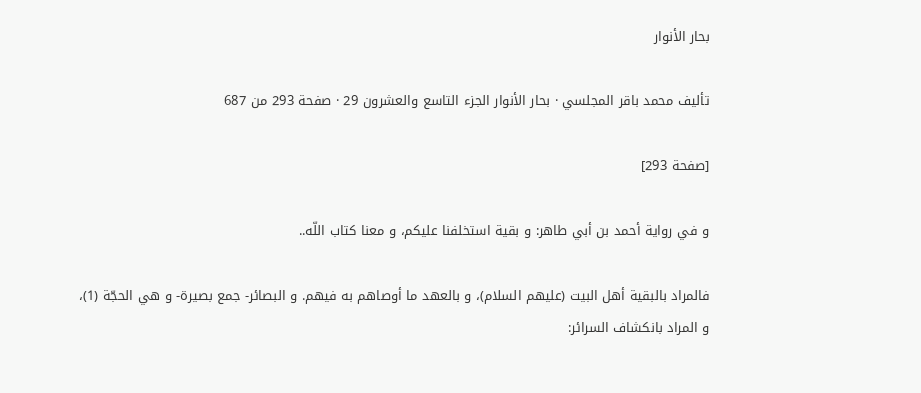بحار الأنوار

تأليف محمد باقر المجلسي · بحار الأنوار الجزء التاسع والعشرون 29 · صفحة 293 من 687

[صفحة 293]

و في رواية أحمد بن أبي طاهر: و بقية استخلفنا عليكم، و معنا كتاب اللّه..

فالمراد بالبقية أهل البيت (عليهم السلام)، و بالعهد ما أوصاهم به فيهم. و البصائر- جمع بصيرة- و هي الحجّة (1)، و المراد بانكشاف السرائر: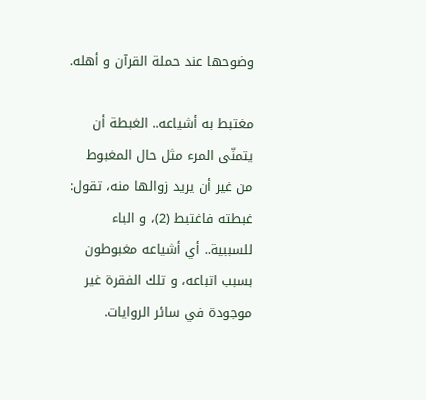وضوحها عند حملة القرآن و أهله.

مغتبط به أشياعه.. الغبطة أن يتمنّى المرء مثل حال المغبوط من غير أن يريد زوالها منه، تقول: غبطته فاغتبط (2)، و الباء للسببية.. أي أشياعه مغبوطون بسبب اتباعه، و تلك الفقرة غير موجودة في سائر الروايات.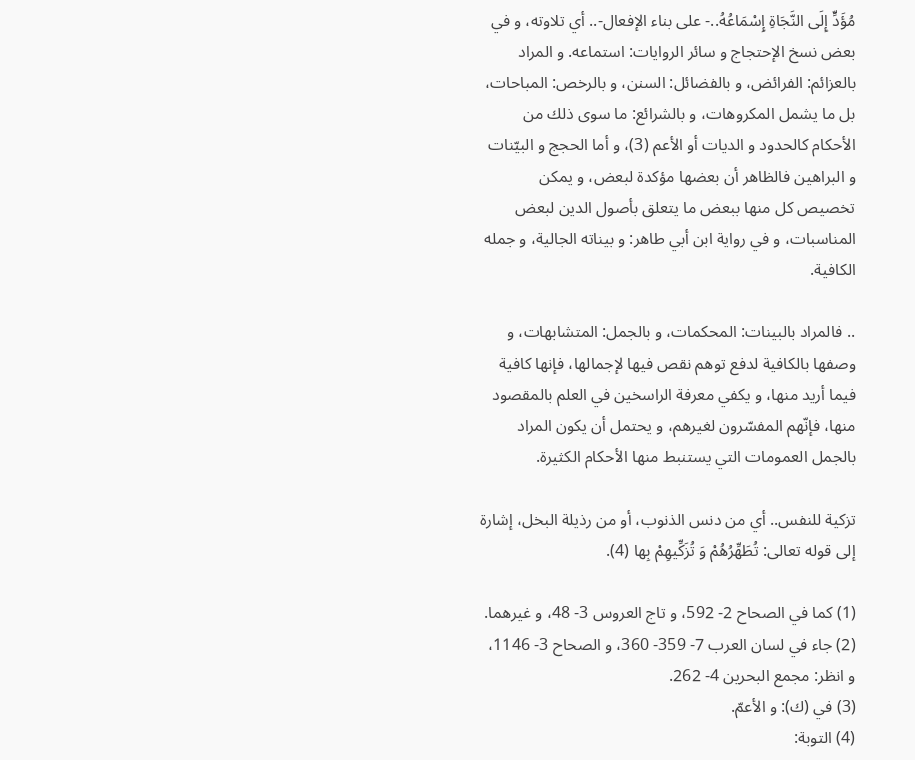مُؤَدٍّ إِلَى النَّجَاةِ إِسْمَاعُهُ..- على بناء الإفعال-.. أي تلاوته، و في بعض نسخ الإحتجاج و سائر الروايات: استماعه. و المراد بالعزائم: الفرائض، و بالفضائل: السنن، و بالرخص: المباحات، بل ما يشمل المكروهات، و بالشرائع: ما سوى ذلك من الأحكام كالحدود و الديات أو الأعم (3)، و أما الحجج و البيّنات و البراهين فالظاهر أن بعضها مؤكدة لبعض، و يمكن تخصيص كل منها ببعض ما يتعلق بأصول الدين لبعض المناسبات، و في رواية ابن أبي طاهر: و بيناته الجالية، و جمله الكافية.

.. فالمراد بالبينات: المحكمات، و بالجمل: المتشابهات، و وصفها بالكافية لدفع توهم نقص فيها لإجمالها، فإنها كافية فيما أريد منها، و يكفي معرفة الراسخين في العلم بالمقصود منها، فإنّهم المفسّرون لغيرهم، و يحتمل أن يكون المراد بالجمل العمومات التي يستنبط منها الأحكام الكثيرة.

تزكية للنفس.. أي من دنس الذنوب، أو من رذيلة البخل، إشارة إلى قوله تعالى: تُطَهِّرُهُمْ وَ تُزَكِّيهِمْ بِها (4).

(1) كما في الصحاح 2- 592، و تاج العروس 3- 48، و غيرهما.
(2) جاء في لسان العرب 7- 359- 360، و الصحاح 3- 1146، و انظر: مجمع البحرين 4- 262.
(3) في (ك): و الأعمّ.
(4) التوبة: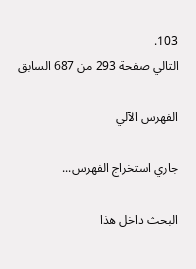103.
التالي صفحة 293 من 687 السابق

الفهرس الآلي

جاري استخراج الفهرس...

البحث داخل هذا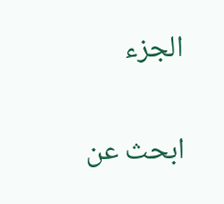الجزء

ابحث عن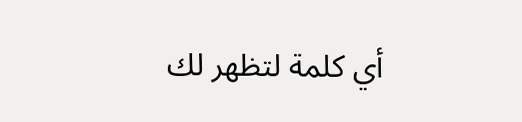أي كلمة لتظهر لك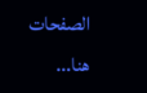الصفحات هنا...